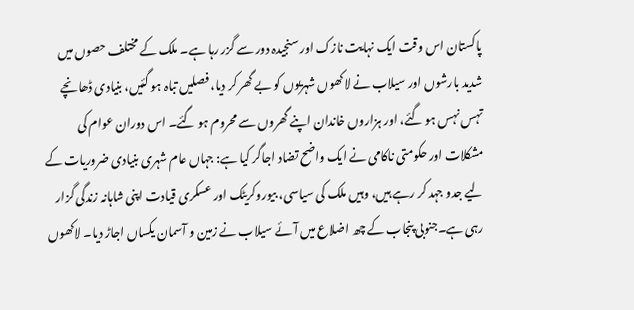پاکستان اس وقت ایک نہایت نازک اور سنجیدہ دور سے گزر رہا ہے۔ ملک کے مختلف حصوں میں شدید بارشوں اور سیلاب نے لاکھوں شہریوں کو بے گھر کر دیا، فصلیں تباہ ہو گئیں، بنیادی ڈھانچے تہس نہس ہو گئے، اور ہزاروں خاندان اپنے گھروں سے محروم ہو گئے۔ اس دوران عوام کی مشکلات اور حکومتی ناکامی نے ایک واضح تضاد اجاگر کیا ہے: جہاں عام شہری بنیادی ضروریات کے لیے جدو جہد کر رہے ہیں، وہیں ملک کی سیاسی، بیوروکریٹک اور عسکری قیادت اپنی شاہانہ زندگی گزار رہی ہے۔جنوبی پنجاب کے چھ اضلاع میں آئے سیلاب نے زمین و آسمان یکساں اجاڑ دیا۔ لاکھوں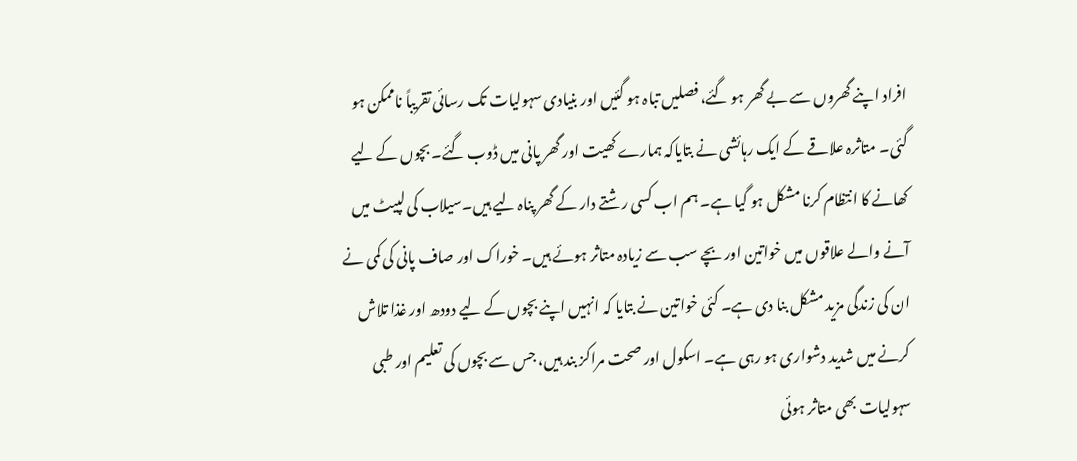افراد اپنے گھروں سے بے گھر ہو گئے، فصلیں تباہ ہو گئیں اور بنیادی سہولیات تک رسائی تقریباً ناممکن ہو گئی۔ متاثرہ علاقے کے ایک رہائشی نے بتایاکہ ہمارے کھیت اور گھر پانی میں ڈوب گئے۔ بچوں کے لیے کھانے کا انتظام کرنا مشکل ہو گیا ہے۔ ہم اب کسی رشتے دار کے گھر پناہ لیے ہیں۔سیلاب کی لپیٹ میں آنے والے علاقوں میں خواتین اور بچے سب سے زیادہ متاثر ہوئے ہیں۔ خوراک اور صاف پانی کی کمی نے ان کی زندگی مزید مشکل بنا دی ہے۔ کئی خواتین نے بتایا کہ انہیں اپنے بچوں کے لیے دودھ اور غذا تلاش کرنے میں شدید دشواری ہو رہی ہے۔ اسکول اور صحت مراکز بند ہیں، جس سے بچوں کی تعلیم اور طبی سہولیات بھی متاثر ہوئی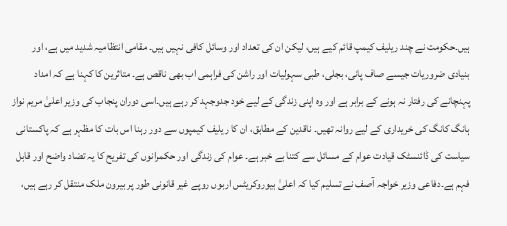ہیں۔حکومت نے چند ریلیف کیمپ قائم کیے ہیں، لیکن ان کی تعداد اور وسائل کافی نہیں ہیں۔ مقامی انتظامیہ شدید میں ہے، اور بنیادی ضروریات جیسے صاف پانی، بجلی، طبی سہولیات اور راشن کی فراہمی اب بھی ناقص ہے۔ متاثرین کا کہنا ہے کہ امداد پہنچانے کی رفتار نہ ہونے کے برابر ہے اور وہ اپنی زندگی کے لیے خود جدوجہد کر رہے ہیں۔اسی دوران پنجاب کی وزیر اعلیٰ مریم نواز ہانگ کانگ کی خریداری کے لیے روانہ تھیں۔ ناقدین کے مطابق، ان کا ریلیف کیمپوں سے دور رہنا اس بات کا مظہر ہے کہ پاکستانی سیاست کی ڈائنسٹک قیادت عوام کے مسائل سے کتنا بے خبر ہے۔ عوام کی زندگی اور حکمرانوں کی تفریح کا یہ تضاد واضح اور قابل فہم ہے۔دفاعی وزیر خواجہ آصف نے تسلیم کیا کہ اعلیٰ بیوروکریٹس اربوں روپے غیر قانونی طور پر بیرون ملک منتقل کر رہے ہیں،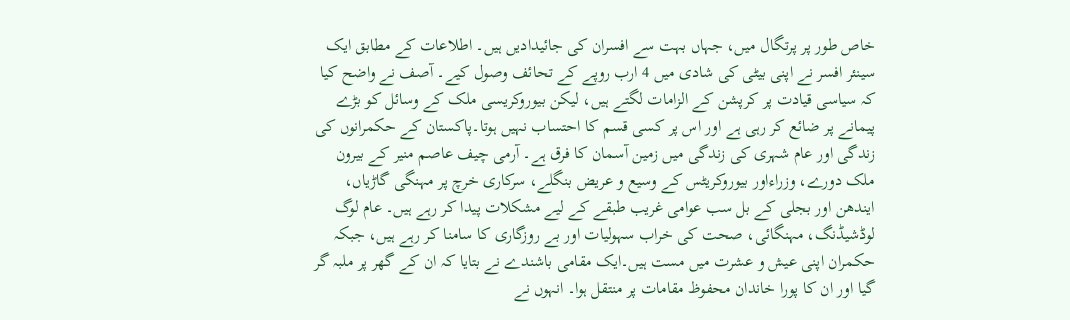خاص طور پر پرتگال میں، جہاں بہت سے افسران کی جائیدادیں ہیں۔ اطلاعات کے مطابق ایک سینئر افسر نے اپنی بیٹی کی شادی میں 4 ارب روپے کے تحائف وصول کیے۔ آصف نے واضح کیا کہ سیاسی قیادت پر کرپشن کے الزامات لگتے ہیں، لیکن بیوروکریسی ملک کے وسائل کو بڑے پیمانے پر ضائع کر رہی ہے اور اس پر کسی قسم کا احتساب نہیں ہوتا۔پاکستان کے حکمرانوں کی زندگی اور عام شہری کی زندگی میں زمین آسمان کا فرق ہے۔ آرمی چیف عاصم منیر کے بیرون ملک دورے، وزراءاور بیوروکریٹس کے وسیع و عریض بنگلے، سرکاری خرچ پر مہنگی گاڑیاں، ایندھن اور بجلی کے بل سب عوامی غریب طبقے کے لیے مشکلات پیدا کر رہے ہیں۔ عام لوگ لوڈشیڈنگ، مہنگائی، صحت کی خراب سہولیات اور بے روزگاری کا سامنا کر رہے ہیں، جبکہ حکمران اپنی عیش و عشرت میں مست ہیں۔ایک مقامی باشندے نے بتایا کہ ان کے گھر پر ملبہ گر گیا اور ان کا پورا خاندان محفوظ مقامات پر منتقل ہوا۔ انہوں نے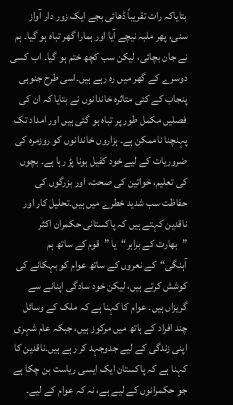بتایاکہ رات تقریباً ڈھائی بجے ایک زور دار آواز سنی، پھر ملبہ نیچے آیا اور ہمارا گھر تباہ ہو گیا۔ ہم نے جان بچائی، لیکن سب کچھ ختم ہو گیا۔ اب کسی دوسرے کے گھر میں رہ رہے ہیں۔اسی طرح جنوبی پنجاب کے کئی متاثرہ خاندانوں نے بتایا کہ ان کی فصلیں مکمل طور پر تباہ ہو گئی ہیں اور امداد تک پہنچنا ناممکن ہے۔ ہزاروں خاندانوں کو روزمرہ کی ضروریات کے لیے خود کفیل ہونا پڑ رہا ہے۔ بچوں کی تعلیم، خواتین کی صحت، اور بزرگوں کی حفاظت سب شدید خطرے میں ہیں۔تحلیل کار اور ناقدین کہتے ہیں کہ پاکستانی حکمران اکثر ”بھارت کے برابر“یا ”قوم کے ساتھ ہم آہنگی“کے نعروں کے ساتھ عوام کو بہکانے کی کوشش کرتے ہیں، لیکن خود سادگی اپنانے سے گریزاں ہیں۔ عوام کا کہنا ہے کہ ملک کے وسائل چند افراد کے ہاتھ میں مرکوز ہیں، جبکہ عام شہری اپنی زندگی کے لیے جدوجہد کر رہے ہیں۔ناقدین کا کہنا ہے کہ پاکستان ایک ایسی ریاست بن چکا ہے جو حکمرانوں کے لیے ہے، نہ کہ عوام کے لیے۔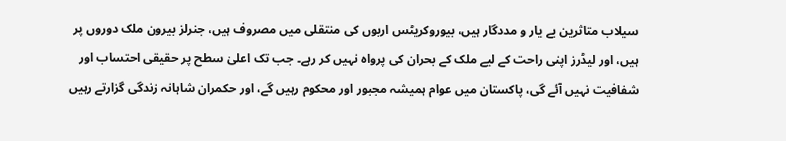سیلاب متاثرین بے یار و مددگار ہیں، بیوروکریٹس اربوں کی منتقلی میں مصروف ہیں، جنرلز بیرون ملک دوروں پر ہیں، اور لیڈرز اپنی راحت کے لیے ملک کے بحران کی پرواہ نہیں کر رہے۔ جب تک اعلیٰ سطح پر حقیقی احتساب اور شفافیت نہیں آئے گی، پاکستان میں عوام ہمیشہ مجبور اور محکوم رہیں گے، اور حکمران شاہانہ زندگی گزارتے رہیں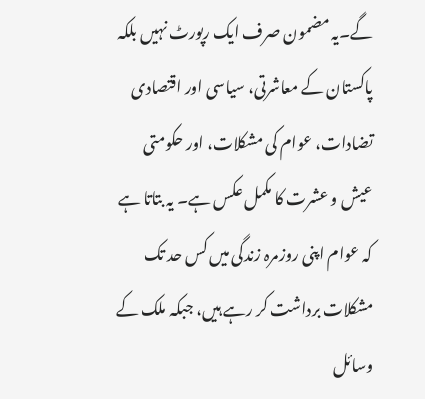گے۔یہ مضمون صرف ایک رپورٹ نہیں بلکہ پاکستان کے معاشرتی، سیاسی اور اقتصادی تضادات، عوام کی مشکلات، اور حکومتی عیش و عشرت کا مکمل عکس ہے۔ یہ بتاتا ہے کہ عوام اپنی روزمرہ زندگی میں کس حد تک مشکلات برداشت کر رہے ہیں، جبکہ ملک کے وسائل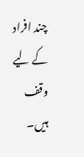چند افراد کے لیے وقف ہیں۔